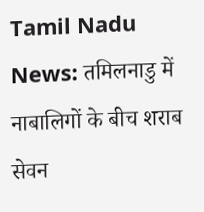Tamil Nadu News: तमिलनाडु में नाबालिगों के बीच शराब सेवन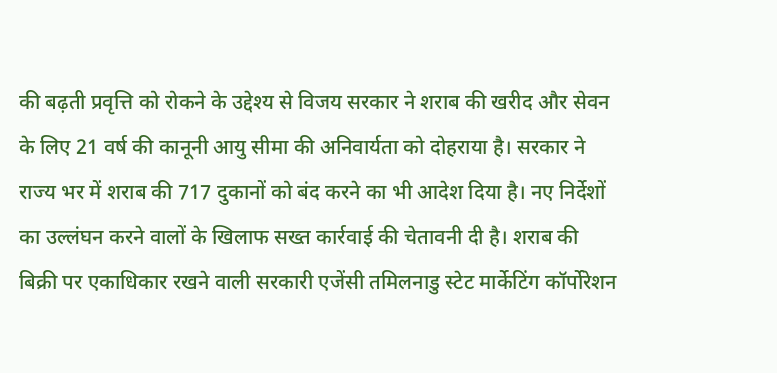की बढ़ती प्रवृत्ति को रोकने के उद्देश्य से विजय सरकार ने शराब की खरीद और सेवन के लिए 21 वर्ष की कानूनी आयु सीमा की अनिवार्यता को दोहराया है। सरकार ने राज्य भर में शराब की 717 दुकानों को बंद करने का भी आदेश दिया है। नए निर्देशों का उल्लंघन करने वालों के खिलाफ सख्त कार्रवाई की चेतावनी दी है। शराब की बिक्री पर एकाधिकार रखने वाली सरकारी एजेंसी तमिलनाडु स्टेट मार्केटिंग कॉर्पोरेशन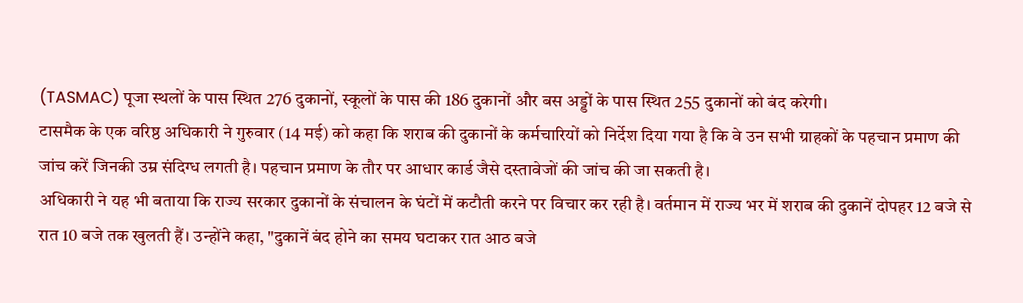(TASMAC) पूजा स्थलों के पास स्थित 276 दुकानों, स्कूलों के पास की 186 दुकानों और बस अड्डों के पास स्थित 255 दुकानों को बंद करेगी।
टासमैक के एक वरिष्ठ अधिकारी ने गुरुवार (14 मई) को कहा कि शराब की दुकानों के कर्मचारियों को निर्देश दिया गया है कि वे उन सभी ग्राहकों के पहचान प्रमाण की जांच करें जिनकी उम्र संदिग्ध लगती है। पहचान प्रमाण के तौर पर आधार कार्ड जैसे दस्तावेजों की जांच की जा सकती है।
अधिकारी ने यह भी बताया कि राज्य सरकार दुकानों के संचालन के घंटों में कटौती करने पर विचार कर रही है। वर्तमान में राज्य भर में शराब की दुकानें दोपहर 12 बजे से रात 10 बजे तक खुलती हैं। उन्होंने कहा, "दुकानें बंद होने का समय घटाकर रात आठ बजे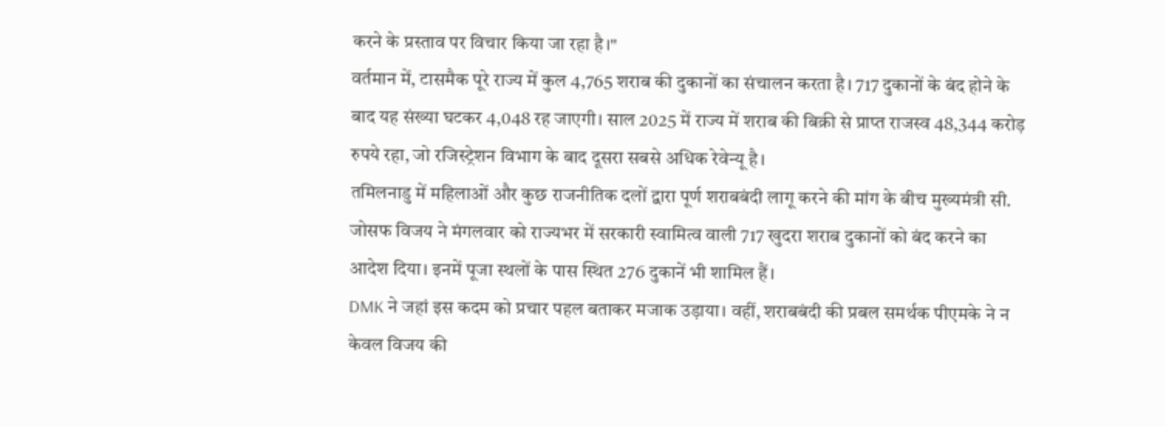करने के प्रस्ताव पर विचार किया जा रहा है।"
वर्तमान में, टासमैक पूरे राज्य में कुल 4,765 शराब की दुकानों का संचालन करता है। 717 दुकानों के बंद होने के बाद यह संख्या घटकर 4,048 रह जाएगी। साल 2025 में राज्य में शराब की बिक्री से प्राप्त राजस्व 48,344 करोड़ रुपये रहा, जो रजिस्ट्रेशन विभाग के बाद दूसरा सबसे अधिक रेवेन्यू है।
तमिलनाडु में महिलाओं और कुछ राजनीतिक दलों द्वारा पूर्ण शराबबंदी लागू करने की मांग के बीच मुख्यमंत्री सी. जोसफ विजय ने मंगलवार को राज्यभर में सरकारी स्वामित्व वाली 717 खुदरा शराब दुकानों को बंद करने का आदेश दिया। इनमें पूजा स्थलों के पास स्थित 276 दुकानें भी शामिल हैं।
DMK ने जहां इस कदम को प्रचार पहल बताकर मजाक उड़ाया। वहीं, शराबबंदी की प्रबल समर्थक पीएमके ने न केवल विजय की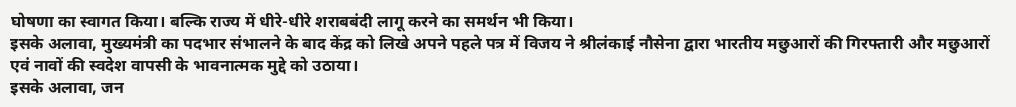घोषणा का स्वागत किया। बल्कि राज्य में धीरे-धीरे शराबबंदी लागू करने का समर्थन भी किया।
इसके अलावा, मुख्यमंत्री का पदभार संभालने के बाद केंद्र को लिखे अपने पहले पत्र में विजय ने श्रीलंकाई नौसेना द्वारा भारतीय मछुआरों की गिरफ्तारी और मछुआरों एवं नावों की स्वदेश वापसी के भावनात्मक मुद्दे को उठाया।
इसके अलावा, जन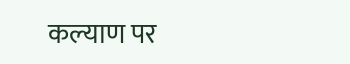कल्याण पर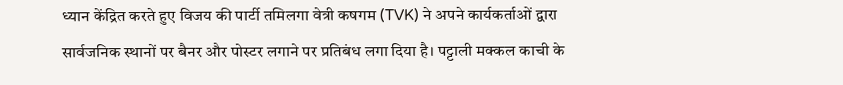ध्यान केंद्रित करते हुए विजय की पार्टी तमिलगा वेत्री कषगम (TVK) ने अपने कार्यकर्ताओं द्वारा सार्वजनिक स्थानों पर बैनर और पोस्टर लगाने पर प्रतिबंध लगा दिया है। पट्टाली मक्कल काची के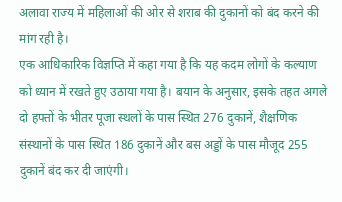अलावा राज्य में महिलाओं की ओर से शराब की दुकानों को बंद करने की मांग रही है।
एक आधिकारिक विज्ञप्ति में कहा गया है कि यह कदम लोगों के कल्याण को ध्यान में रखते हुए उठाया गया है। बयान के अनुसार, इसके तहत अगले दो हफ्तों के भीतर पूजा स्थलों के पास स्थित 276 दुकानें, शैक्षणिक संस्थानों के पास स्थित 186 दुकानें और बस अड्डों के पास मौजूद 255 दुकानें बंद कर दी जाएंगी।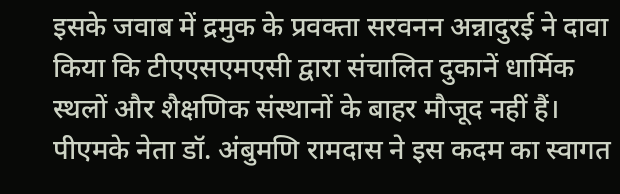इसके जवाब में द्रमुक के प्रवक्ता सरवनन अन्नादुरई ने दावा किया कि टीएएसएमएसी द्वारा संचालित दुकानें धार्मिक स्थलों और शैक्षणिक संस्थानों के बाहर मौजूद नहीं हैं। पीएमके नेता डॉ. अंबुमणि रामदास ने इस कदम का स्वागत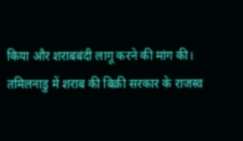किया और शराबबंदी लागू करने की मांग की।
तमिलनाडु में शराब की बिक्री सरकार के राजस्व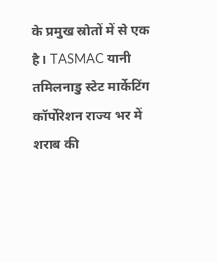के प्रमुख स्रोतों में से एक है। TASMAC यानी तमिलनाडु स्टेट मार्केटिंग कॉर्पोरेशन राज्य भर में शराब की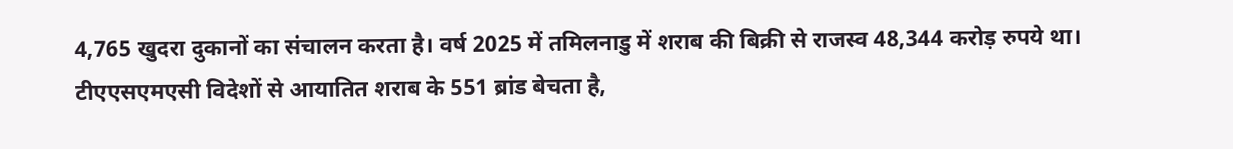4,765 खुदरा दुकानों का संचालन करता है। वर्ष 2025 में तमिलनाडु में शराब की बिक्री से राजस्व 48,344 करोड़ रुपये था। टीएएसएमएसी विदेशों से आयातित शराब के 551 ब्रांड बेचता है,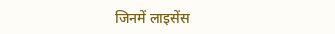जिनमें लाइसेंस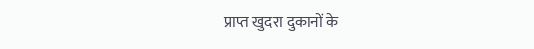प्राप्त खुदरा दुकानों के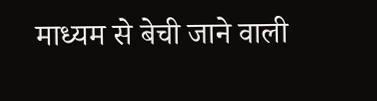माध्यम से बेची जाने वाली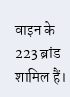वाइन के 223 ब्रांड शामिल हैं।